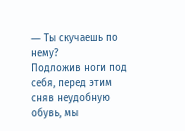― Ты скучаешь по нему?
Подложив ноги под себя, перед этим сняв неудобную обувь, мы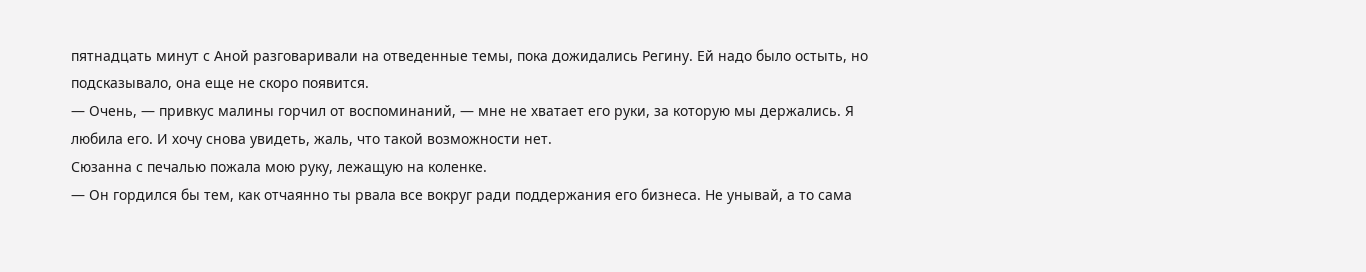пятнадцать минут с Аной разговаривали на отведенные темы, пока дожидались Регину. Ей надо было остыть, но подсказывало, она еще не скоро появится.
― Очень, ― привкус малины горчил от воспоминаний, ― мне не хватает его руки, за которую мы держались. Я любила его. И хочу снова увидеть, жаль, что такой возможности нет.
Сюзанна с печалью пожала мою руку, лежащую на коленке.
― Он гордился бы тем, как отчаянно ты рвала все вокруг ради поддержания его бизнеса. Не унывай, а то сама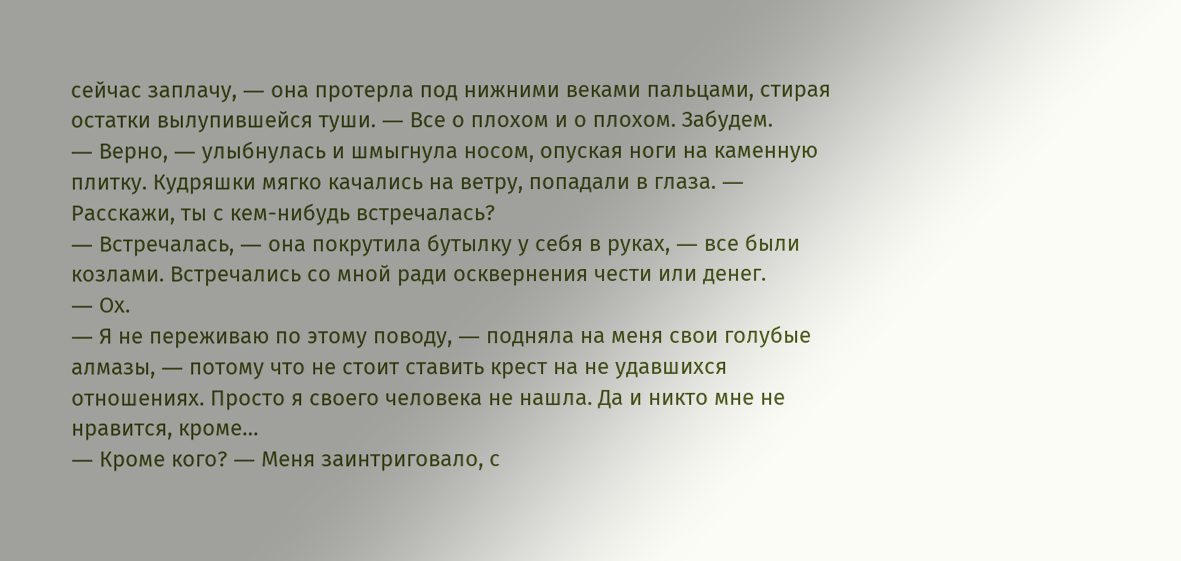сейчас заплачу, ― она протерла под нижними веками пальцами, стирая остатки вылупившейся туши. ― Все о плохом и о плохом. Забудем.
― Верно, ― улыбнулась и шмыгнула носом, опуская ноги на каменную плитку. Кудряшки мягко качались на ветру, попадали в глаза. ― Расскажи, ты с кем-нибудь встречалась?
― Встречалась, ― она покрутила бутылку у себя в руках, ― все были козлами. Встречались со мной ради осквернения чести или денег.
― Ох.
― Я не переживаю по этому поводу, ― подняла на меня свои голубые алмазы, ― потому что не стоит ставить крест на не удавшихся отношениях. Просто я своего человека не нашла. Да и никто мне не нравится, кроме…
― Кроме кого? ― Меня заинтриговало, с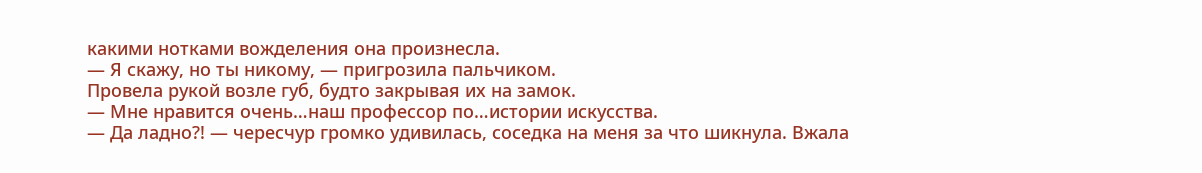какими нотками вожделения она произнесла.
― Я скажу, но ты никому, ― пригрозила пальчиком.
Провела рукой возле губ, будто закрывая их на замок.
― Мне нравится очень…наш профессор по…истории искусства.
― Да ладно?! ― чересчур громко удивилась, соседка на меня за что шикнула. Вжала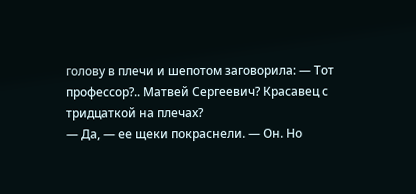голову в плечи и шепотом заговорила: ― Тот профессор?.. Матвей Сергеевич? Красавец с тридцаткой на плечах?
― Да, ― ее щеки покраснели. ― Он. Но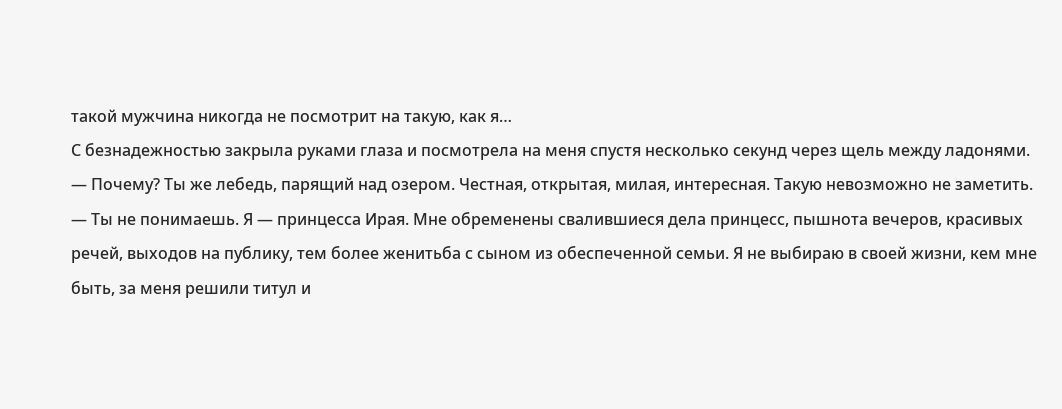такой мужчина никогда не посмотрит на такую, как я…
С безнадежностью закрыла руками глаза и посмотрела на меня спустя несколько секунд через щель между ладонями.
― Почему? Ты же лебедь, парящий над озером. Честная, открытая, милая, интересная. Такую невозможно не заметить.
― Ты не понимаешь. Я ― принцесса Ирая. Мне обременены свалившиеся дела принцесс, пышнота вечеров, красивых речей, выходов на публику, тем более женитьба с сыном из обеспеченной семьи. Я не выбираю в своей жизни, кем мне быть, за меня решили титул и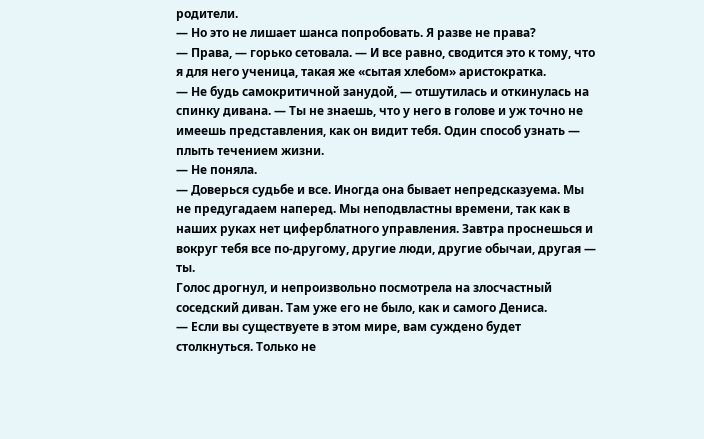родители.
― Но это не лишает шанса попробовать. Я разве не права?
― Права, ― горько сетовала. ― И все равно, сводится это к тому, что я для него ученица, такая же «сытая хлебом» аристократка.
― Не будь самокритичной занудой, ― отшутилась и откинулась на спинку дивана. ― Ты не знаешь, что у него в голове и уж точно не имеешь представления, как он видит тебя. Один способ узнать ― плыть течением жизни.
― Не поняла.
― Доверься судьбе и все. Иногда она бывает непредсказуема. Мы не предугадаем наперед. Мы неподвластны времени, так как в наших руках нет циферблатного управления. Завтра проснешься и вокруг тебя все по-другому, другие люди, другие обычаи, другая ― ты.
Голос дрогнул, и непроизвольно посмотрела на злосчастный соседский диван. Там уже его не было, как и самого Дениса.
― Если вы существуете в этом мире, вам суждено будет столкнуться. Только не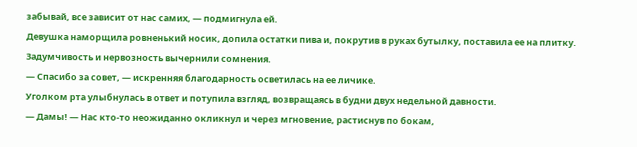забывай, все зависит от нас самих, ― подмигнула ей.
Девушка наморщила ровненький носик, допила остатки пива и, покрутив в руках бутылку, поставила ее на плитку. Задумчивость и нервозность вычернили сомнения.
― Спасибо за совет, ― искренняя благодарность осветилась на ее личике.
Уголком рта улыбнулась в ответ и потупила взгляд, возвращаясь в будни двух недельной давности.
― Дамы! ― Нас кто-то неожиданно окликнул и через мгновение, растиснув по бокам,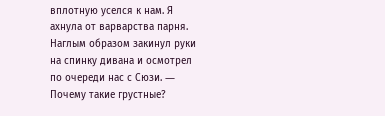вплотную уселся к нам. Я ахнула от варварства парня. Наглым образом закинул руки на спинку дивана и осмотрел по очереди нас с Сюзи. ― Почему такие грустные?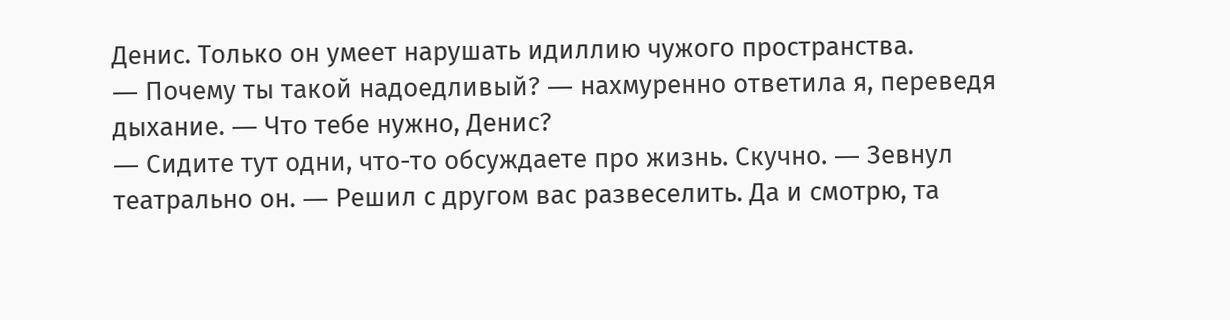Денис. Только он умеет нарушать идиллию чужого пространства.
― Почему ты такой надоедливый? ― нахмуренно ответила я, переведя дыхание. ― Что тебе нужно, Денис?
― Сидите тут одни, что-то обсуждаете про жизнь. Скучно. ― Зевнул театрально он. ― Решил с другом вас развеселить. Да и смотрю, та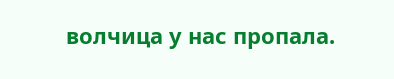волчица у нас пропала.